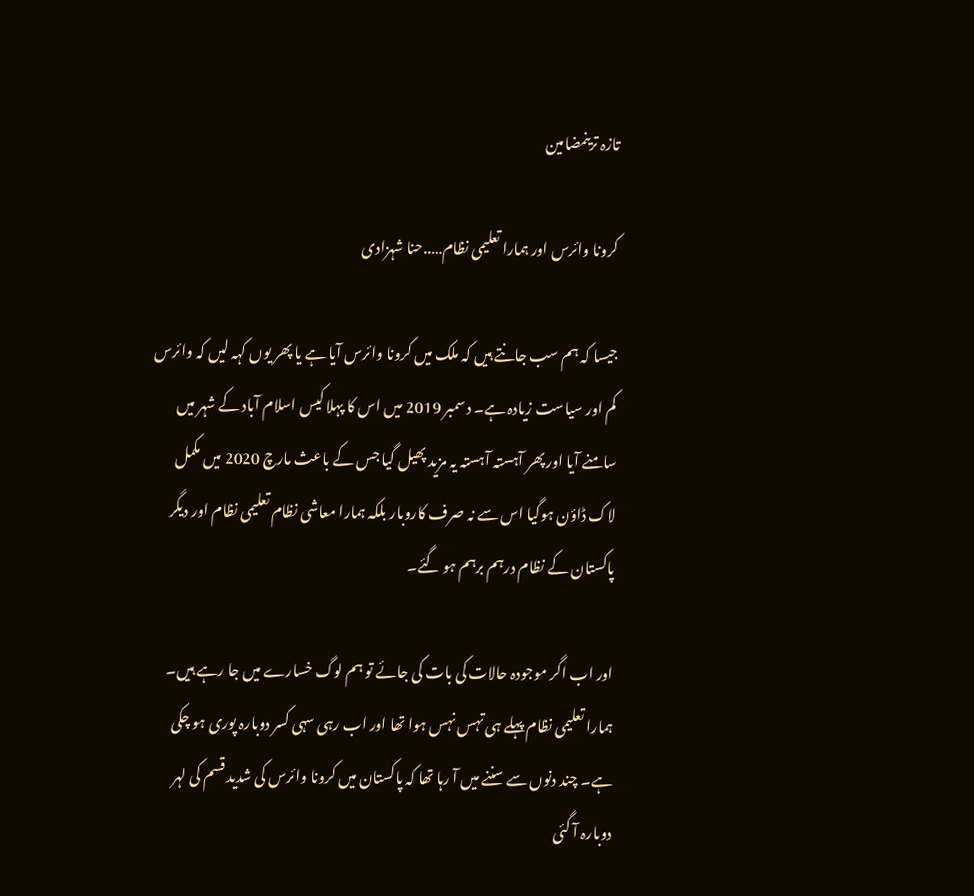تازہ ترینمضامین

کرونا وائرس اور ہمارا تعلیمی نظام…..حنا شہزادی

جیسا کہ ہم سب جانتے ہیں کہ ملک میں کرونا وائرس آیا ہے یا پھر یوں کہہ لیں کہ وائرس کم اور سیاست زیادہ ہے۔ دسمبر 2019 میں اس کا پہلا کیس اسلام آباد کے شہر میں سامنے آیا اور پھر آہستہ آہستہ یہ مزید پھیل گیا جس کے باعث مارچ 2020 میں مکمل لاک ڈاؤن ہوگیا اس سے نہ صرف کاروبار بلکہ ہمارا معاشی نظام تعلیمی نظام اور دیگر پاکستان کے نظام درہم برہم ہو گئے۔

اور اب اگر موجودہ حالات کی بات کی جائے تو ہم لوگ خسارے میں جا رہے ہیں۔ ہمارا تعلیمی نظام پہلے ہی تہس نہس ہوا تھا اور اب رہی سہی کسر دوبارہ پوری ہو چکی ہے۔ چند دنوں سے سننے میں آ رہا تھا کہ پاکستان میں کرونا وائرس کی شدید قسم کی لہر دوبارہ آ گئی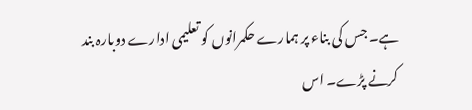ہے۔ جس کی بناء پر ہمارے حکمرانوں کو تعلیمی ادارے دوبارہ بند کرنے پڑے۔ اس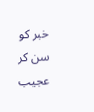خبر کو سن کر عجیب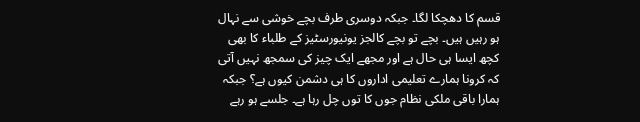قسم کا دھچکا لگا۔ جبکہ دوسری طرف بچے خوشی سے نہال ہو رہیں ہیں۔ بچے تو بچے کالجز یونیورسٹیز کے طلباء کا بھی کچھ ایسا ہی حال ہے اور مجھے ایک چیز کی سمجھ نہیں آتی کہ کرونا ہمارے تعلیمی اداروں کا ہی دشمن کیوں ہے؟ جبکہ ہمارا باقی ملکی نظام جوں کا توں چل رہا ہے۔ جلسے ہو رہے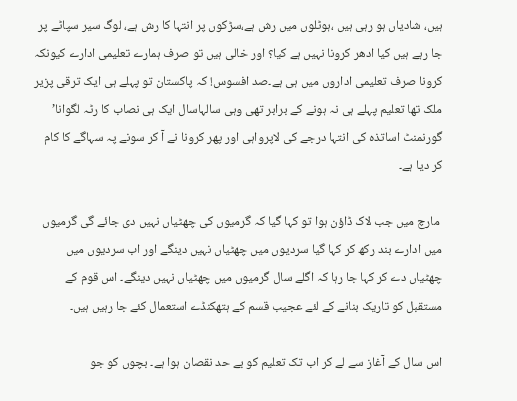ہیں، شادیاں ہو رہی ہیں ،ہوٹلوں میں رش ہے،سڑکوں پر انتہا کا رش ہے، لوگ سیر سپاٹے پر جا رہے ہیں کیا ادھر کرونا نہیں ہے کیا؟ اور خالی ہیں تو صرف ہمارے تعلیمی ادارے کیونکہ کرونا صرف تعلیمی اداروں میں ہی ہے۔صد افسوس! کہ پاکستان تو پہلے ہی ایک ترقی پزیر ملک تھا تعلیم پہلے ہی نہ ہونے کے برابر تھی وہی سالہاسال ایک ہی نصاب کا رٹہ لگوانا’ گورنمنٹ اساتذہ کی انتہا درجے کی لاپرواہی اور پھر کرونا نے آ کر سونے پہ سہاگے کا کام کر دیا ہے۔

 مارچ میں جب لاک ڈاؤن ہوا تو کہا گیا کہ گرمیوں کی چھٹیاں نہیں دی جائے گی گرمیوں میں ادارے بند رکھ کر کہا گیا سردیوں میں چھٹیاں نہیں دینگے اور اب سردیوں میں چھٹیاں دے کر کہا جا رہا کہ اگلے سال گرمیوں میں چھٹیاں نہیں دینگے۔ اس قوم کے مستقبل کو تاریک بنانے کے لئے عجیب قسم کے ہتھکنڈے استعمال کئے جا رہیں ہیں۔

اس سال کے آغاز سے لے کر اب تک تعلیم کو بے حد نقصان ہوا ہے۔ بچوں کو جو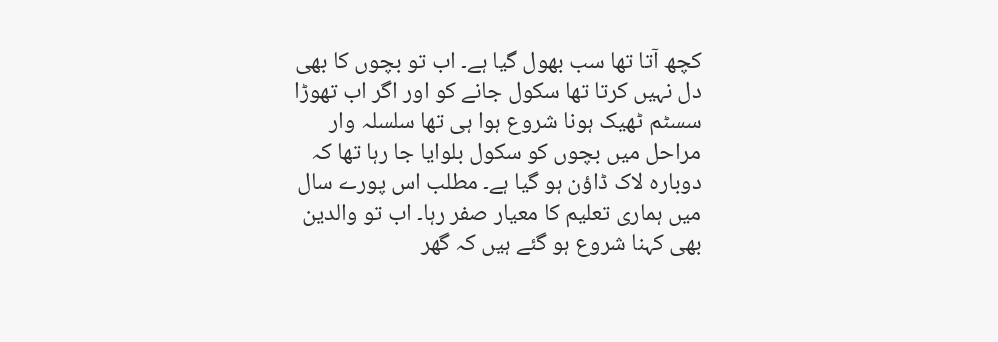کچھ آتا تھا سب بھول گیا ہے۔ اب تو بچوں کا بھی دل نہیں کرتا تھا سکول جانے کو اور اگر اب تھوڑا سسٹم ٹھیک ہونا شروع ہوا ہی تھا سلسلہ وار مراحل میں بچوں کو سکول بلوایا جا رہا تھا کہ دوبارہ لاک ڈاؤن ہو گیا ہے۔ مطلب اس پورے سال میں ہماری تعلیم کا معیار صفر رہا۔ اب تو والدین بھی کہنا شروع ہو گئے ہیں کہ گھر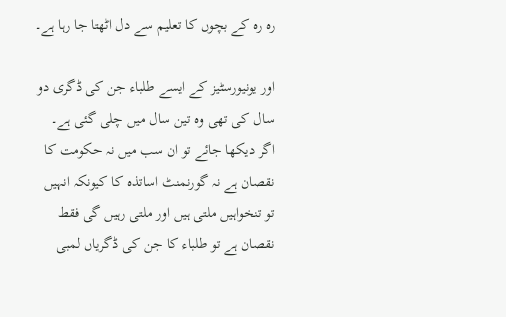رہ رہ کے بچوں کا تعلیم سے دل اٹھتا جا رہا ہے۔

اور یونیورسٹیز کے ایسے طلباء جن کی ڈگری دو سال کی تھی وہ تین سال میں چلی گئی ہے۔ اگر دیکھا جائے تو ان سب میں نہ حکومت کا نقصان ہے نہ گورنمنٹ اساتذہ کا کیونکہ انہیں تو تنخواہیں ملتی ہیں اور ملتی رہیں گی فقط نقصان ہے تو طلباء کا جن کی ڈگریاں لمبی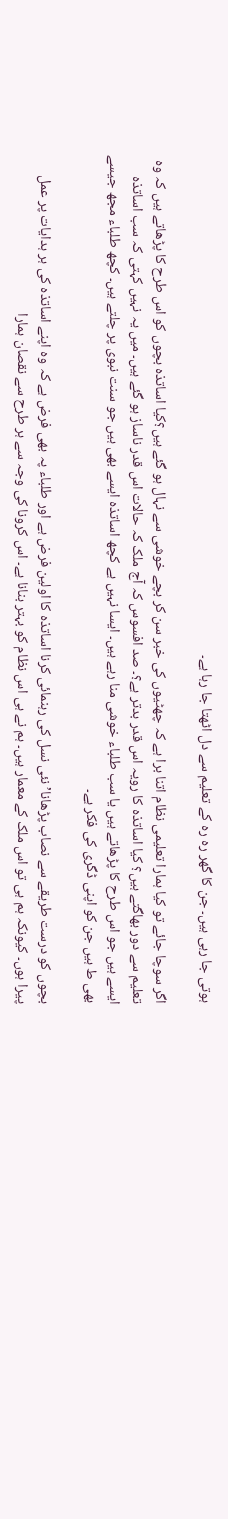ہوتی جا رہی ہیں۔ جن کا گھر رہ رہ کے تعلیم سے دل اٹھتا جا رہا ہے۔

اگر سوچا جائے تو کیا ہمارا تعلیمی نظام اتنا برا ہے کہ چھٹیوں کی خبر سن کر بچے خوشی سے نہال ہو گئے ہیں؟کیا اساتذہ بچوں کو اس طرح کا پڑھاتے ہیں کہ وہ تعلیم سے دور بھاگتے ہیں؟ کیا اساتذہ کا رویہ اس قدر بدتر ہے؟۔ صد افسوس کہ آج ملک کہ حالات اس قدر ناساز ہو گئے ہیں۔ میں یہ نہیں کہتی کہ سب اساتذہ ایسے ہیں جو اس طرح کا پڑھاتے ہیں یا سب طلباء خوشی منا رہے ہیں۔ ایسا نہیں ہے کچھ اساتذہ ایسے بھی ہیں جو سنت نبوی پر چلتے ہیں۔ کچھ طلباء مجھ جیسے بھی ط ہیں جن کو اپنی ڈگری کی فکر ہے۔

بچوں کو درست طریقے سے نصاب پڑھانا’ نئی نسل کی رہنمائی کرنا اساتذہ کا اولین فرض ہے اور طلباء پہ بھی فرض ہے کہ وہ اپنے اساتذہ کی ہر ہدایات پر عمل پیرا ہوں۔ کیونکہ ہم ہی تو اس ملک کے معمار ہیں۔ ہم نے ہی اس نظام کو بہتر بنانا ہے۔ اس کرونا کی وجہ سے ہر طرح سے نقصان ہمارا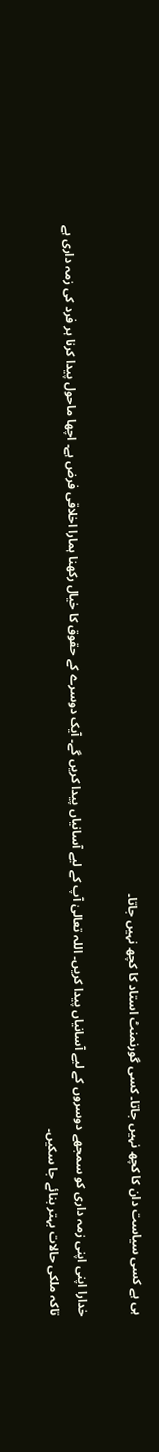ہی ہے کسی سیاست دان کا کچھ نہیں جاتا۔ کسی گورنمنٹ استاد کا کچھ نہیں جاتا۔

خدارا اپنی اپنی زمہ داری کو سمجھے دوسروں کے لیے آسانیاں پیدا کریں۔ اللہ تعالیٰ آپ کے لیے آسانیاں پیدا کریں گے۔ آیک دوسرے کے حقوق کا خیال رکھنا ہمارا اخلاقی فرض ہے۔ اچھا ماحول پیدا کرنا ہر فرد کی زمہ داری ہے تاکہ ملکی حالات بہتر بنائے جا سکیں۔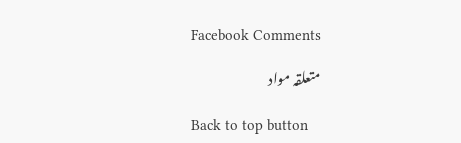Facebook Comments

متعلقہ مواد

Back to top button